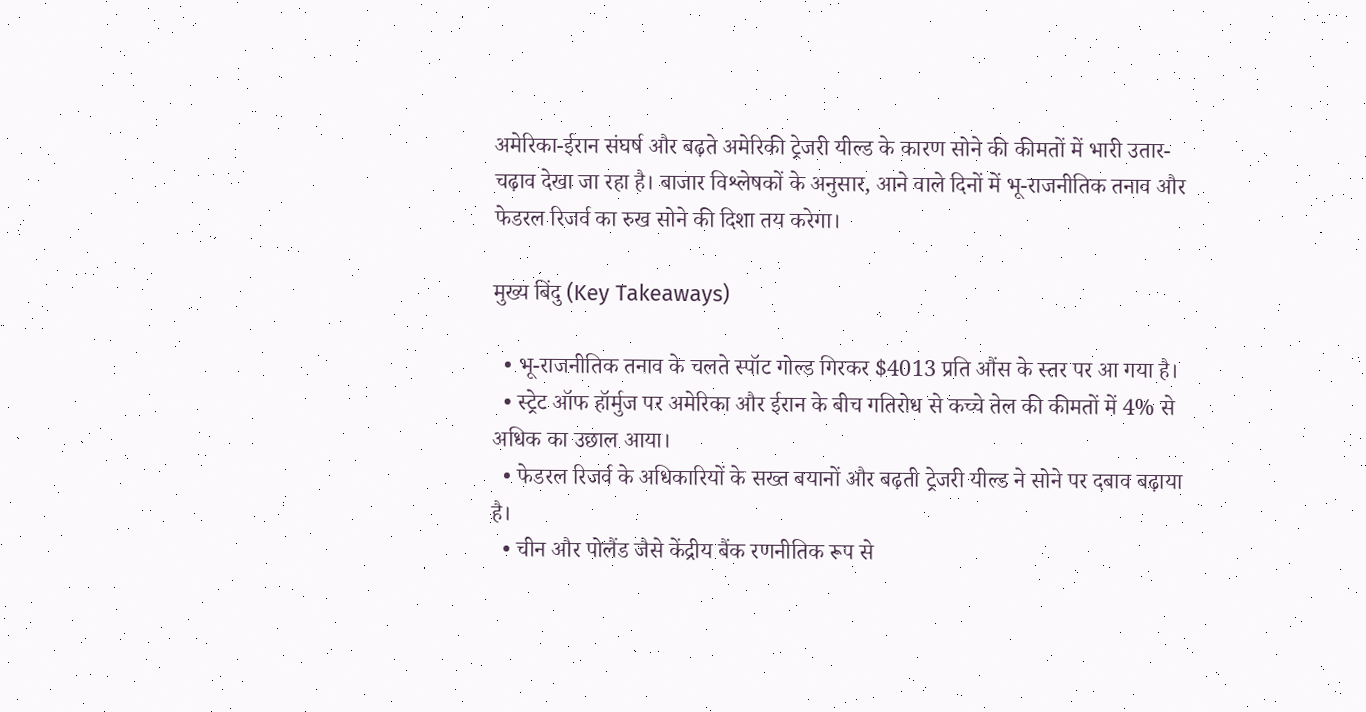अमेरिका-ईरान संघर्ष और बढ़ते अमेरिकी ट्रेजरी यील्ड के कारण सोने की कीमतों में भारी उतार-चढ़ाव देखा जा रहा है। बाजार विश्लेषकों के अनुसार, आने वाले दिनों में भू-राजनीतिक तनाव और फेडरल रिजर्व का रुख सोने की दिशा तय करेगा।

मुख्य बिंदु (Key Takeaways)

  • भू-राजनीतिक तनाव के चलते स्पॉट गोल्ड गिरकर $4013 प्रति औंस के स्तर पर आ गया है।
  • स्ट्रेट ऑफ हॉर्मुज पर अमेरिका और ईरान के बीच गतिरोध से कच्चे तेल की कीमतों में 4% से अधिक का उछाल आया।
  • फेडरल रिजर्व के अधिकारियों के सख्त बयानों और बढ़ती ट्रेजरी यील्ड ने सोने पर दबाव बढ़ाया है।
  • चीन और पोलैंड जैसे केंद्रीय बैंक रणनीतिक रूप से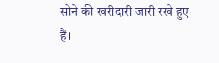सोने की खरीदारी जारी रखे हुए हैं।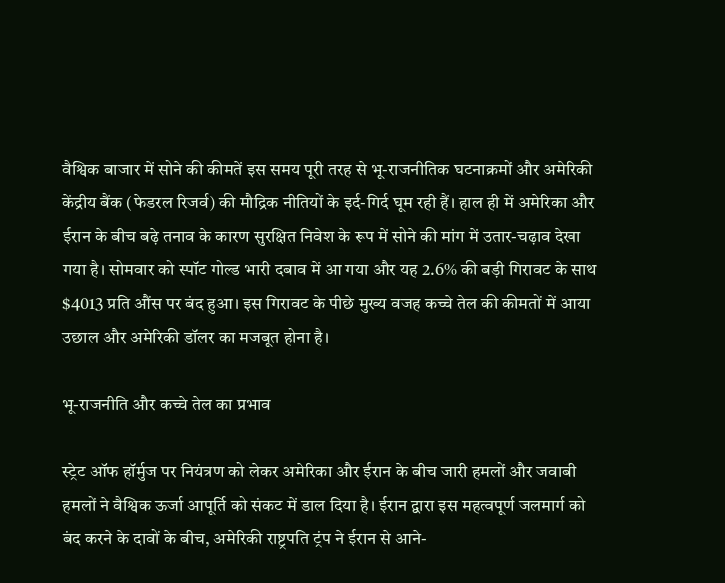वैश्विक बाजार में सोने की कीमतें इस समय पूरी तरह से भू-राजनीतिक घटनाक्रमों और अमेरिकी केंद्रीय बैंक (फेडरल रिजर्व) की मौद्रिक नीतियों के इर्द-गिर्द घूम रही हैं। हाल ही में अमेरिका और ईरान के बीच बढ़े तनाव के कारण सुरक्षित निवेश के रूप में सोने की मांग में उतार-चढ़ाव देखा गया है। सोमवार को स्पॉट गोल्ड भारी दबाव में आ गया और यह 2.6% की बड़ी गिरावट के साथ $4013 प्रति औंस पर बंद हुआ। इस गिरावट के पीछे मुख्य वजह कच्चे तेल की कीमतों में आया उछाल और अमेरिकी डॉलर का मजबूत होना है।

भू-राजनीति और कच्चे तेल का प्रभाव

स्ट्रेट ऑफ हॉर्मुज पर नियंत्रण को लेकर अमेरिका और ईरान के बीच जारी हमलों और जवाबी हमलों ने वैश्विक ऊर्जा आपूर्ति को संकट में डाल दिया है। ईरान द्वारा इस महत्वपूर्ण जलमार्ग को बंद करने के दावों के बीच, अमेरिकी राष्ट्रपति ट्रंप ने ईरान से आने-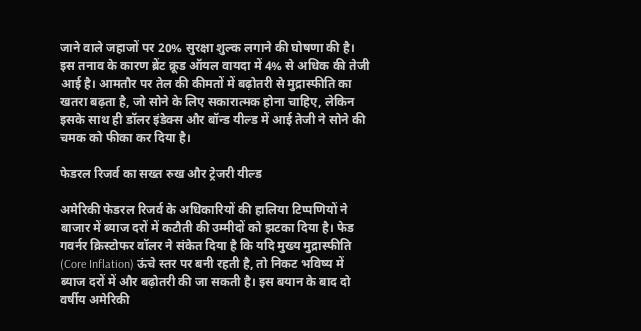जाने वाले जहाजों पर 20% सुरक्षा शुल्क लगाने की घोषणा की है। इस तनाव के कारण ब्रेंट क्रूड ऑयल वायदा में 4% से अधिक की तेजी आई है। आमतौर पर तेल की कीमतों में बढ़ोतरी से मुद्रास्फीति का खतरा बढ़ता है, जो सोने के लिए सकारात्मक होना चाहिए, लेकिन इसके साथ ही डॉलर इंडेक्स और बॉन्ड यील्ड में आई तेजी ने सोने की चमक को फीका कर दिया है।

फेडरल रिजर्व का सख्त रुख और ट्रेजरी यील्ड

अमेरिकी फेडरल रिजर्व के अधिकारियों की हालिया टिप्पणियों ने बाजार में ब्याज दरों में कटौती की उम्मीदों को झटका दिया है। फेड गवर्नर क्रिस्टोफर वॉलर ने संकेत दिया है कि यदि मुख्य मुद्रास्फीति (Core Inflation) ऊंचे स्तर पर बनी रहती है, तो निकट भविष्य में ब्याज दरों में और बढ़ोतरी की जा सकती है। इस बयान के बाद दो वर्षीय अमेरिकी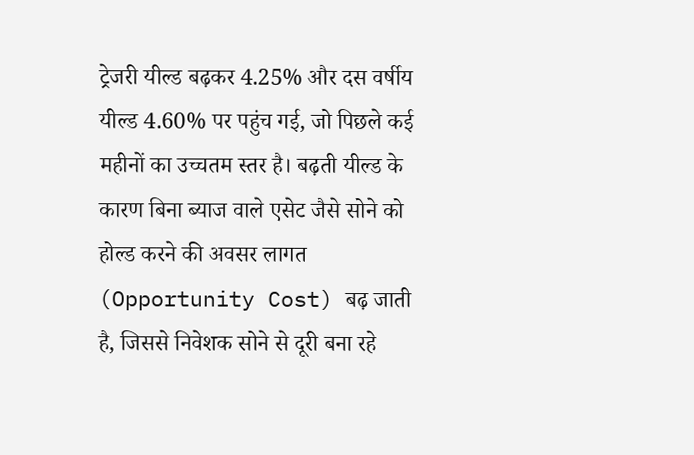ट्रेजरी यील्ड बढ़कर 4.25% और दस वर्षीय यील्ड 4.60% पर पहुंच गई, जो पिछले कई महीनों का उच्चतम स्तर है। बढ़ती यील्ड के कारण बिना ब्याज वाले एसेट जैसे सोने को होल्ड करने की अवसर लागत (Opportunity Cost) बढ़ जाती है, जिससे निवेशक सोने से दूरी बना रहे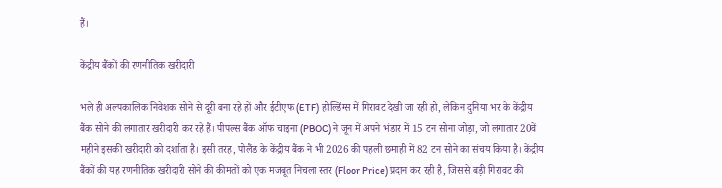हैं।

केंद्रीय बैंकों की रणनीतिक खरीदारी

भले ही अल्पकालिक निवेशक सोने से दूरी बना रहे हों और ईटीएफ (ETF) होल्डिंग्स में गिरावट देखी जा रही हो, लेकिन दुनिया भर के केंद्रीय बैंक सोने की लगातार खरीदारी कर रहे हैं। पीपल्स बैंक ऑफ चाइना (PBOC) ने जून में अपने भंडार में 15 टन सोना जोड़ा, जो लगातार 20वें महीने इसकी खरीदारी को दर्शाता है। इसी तरह, पोलैंड के केंद्रीय बैंक ने भी 2026 की पहली छमाही में 82 टन सोने का संचय किया है। केंद्रीय बैंकों की यह रणनीतिक खरीदारी सोने की कीमतों को एक मजबूत निचला स्तर (Floor Price) प्रदान कर रही है, जिससे बड़ी गिरावट की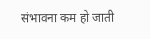संभावना कम हो जाती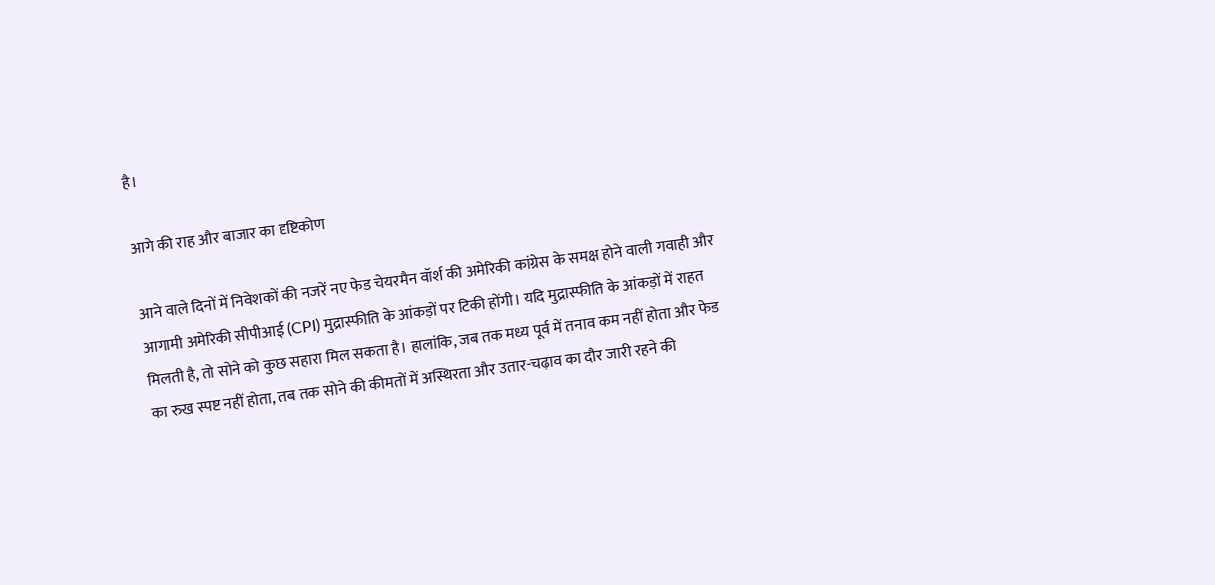है।

आगे की राह और बाजार का दृष्टिकोण

आने वाले दिनों में निवेशकों की नजरें नए फेड चेयरमैन वॉर्श की अमेरिकी कांग्रेस के समक्ष होने वाली गवाही और आगामी अमेरिकी सीपीआई (CPI) मुद्रास्फीति के आंकड़ों पर टिकी होंगी। यदि मुद्रास्फीति के आंकड़ों में राहत मिलती है, तो सोने को कुछ सहारा मिल सकता है। हालांकि, जब तक मध्य पूर्व में तनाव कम नहीं होता और फेड का रुख स्पष्ट नहीं होता, तब तक सोने की कीमतों में अस्थिरता और उतार-चढ़ाव का दौर जारी रहने की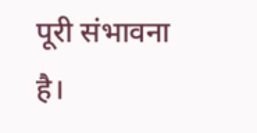पूरी संभावना है।